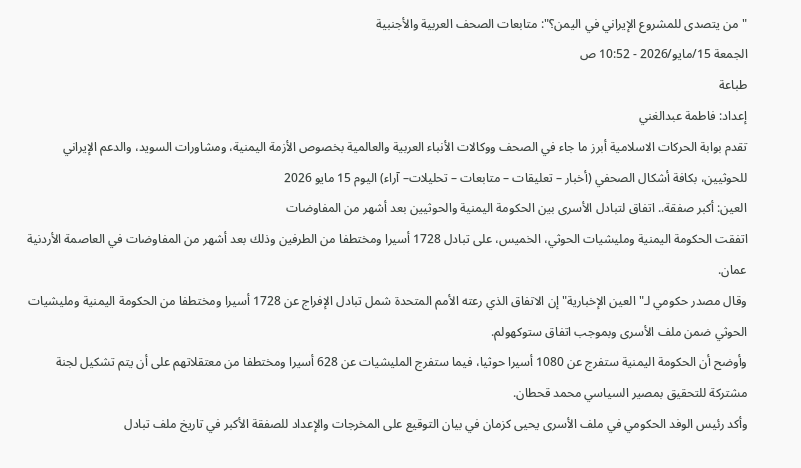"من يتصدى للمشروع الإيراني في اليمن؟": متابعات الصحف العربية والأجنبية
الجمعة 15/مايو/2026 - 10:52 ص
طباعة
إعداد: فاطمة عبدالغني
تقدم بوابة الحركات الاسلامية أبرز ما جاء في الصحف ووكالات الأنباء العربية والعالمية بخصوص الأزمة اليمنية، ومشاورات السويد، والدعم الإيراني للحوثيين، بكافة أشكال الصحفي (أخبار – تعليقات – متابعات – تحليلات– آراء) اليوم 15 مايو 2026
العين: أكبر صفقة.. اتفاق لتبادل الأسرى بين الحكومة اليمنية والحوثيين بعد أشهر من المفاوضات
اتفقت الحكومة اليمنية ومليشيات الحوثي، الخميس، على تبادل 1728 أسيرا ومختطفا من الطرفين وذلك بعد أشهر من المفاوضات في العاصمة الأردنية عمان.
وقال مصدر حكومي لـ"العين الإخبارية" إن الاتفاق الذي رعته الأمم المتحدة شمل تبادل الإفراج عن 1728 أسيرا ومختطفا من الحكومة اليمنية ومليشيات الحوثي ضمن ملف الأسرى وبموجب اتفاق ستوكهولم.
وأوضح أن الحكومة اليمنية ستفرج عن 1080 أسيرا حوثيا، فيما ستفرج المليشيات عن 628 أسيرا ومختطفا من معتقلاتهم على أن يتم تشكيل لجنة مشتركة للتحقيق بمصير السياسي محمد قحطان.
وأكد رئيس الوفد الحكومي في ملف الأسرى يحيى كزمان في بيان التوقيع على المخرجات والإعداد للصفقة الأكبر في تاريخ ملف تبادل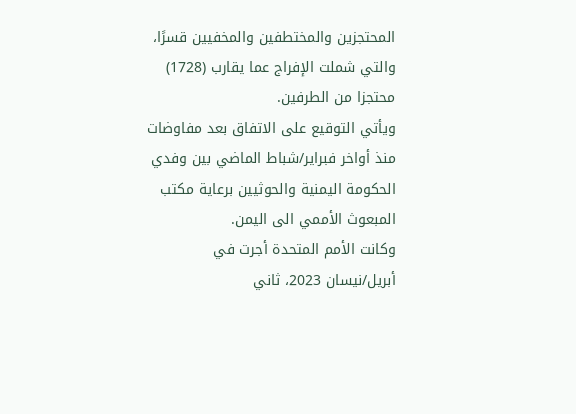المحتجزين والمختطفين والمخفيين قسرًا، والتي شملت الإفراج عما يقارب (1728) محتجزا من الطرفين.
ويأتي التوقيع على الاتفاق بعد مفاوضات منذ أواخر فبراير/شباط الماضي بين وفدي الحكومة اليمنية والحوثيين برعاية مكتب المبعوث الأممي الى اليمن.
وكانت الأمم المتحدة أجرت في أبريل/نيسان 2023، ثاني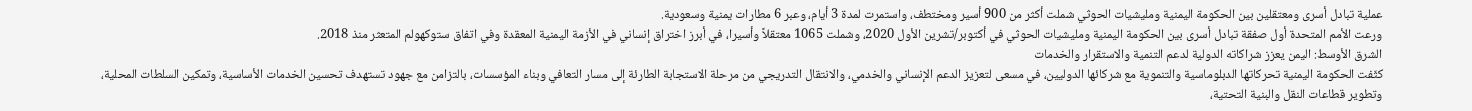عملية تبادل أسرى ومعتقلين بين الحكومة اليمنية ومليشيات الحوثي شملت أكثر من 900 أسير ومختطف، واستمرت لمدة 3 أيام، وعبر 6 مطارات يمنية وسعودية.
ورعت الأمم المتحدة أول صفقة تبادل أسرى بين الحكومة اليمنية ومليشيات الحوثي في أكتوبر/تشرين الأول 2020، وشملت 1065 معتقلاً وأسيرا، في أبرز اختراق إنساني في الأزمة اليمنية المعقدة وفي اتفاق ستوكهولم المتعثر منذ 2018.
الشرق الأوسط: اليمن يعزز شراكاته الدولية لدعم التنمية والاستقرار والخدمات
كثّفت الحكومة اليمنية تحركاتها الدبلوماسية والتنموية مع شركائها الدوليين، في مسعى لتعزيز الدعم الإنساني والخدمي، والانتقال التدريجي من مرحلة الاستجابة الطارئة إلى مسار التعافي وبناء المؤسسات، بالتزامن مع جهود تستهدف تحسين الخدمات الأساسية، وتمكين السلطات المحلية، وتطوير قطاعات النقل والبنية التحتية،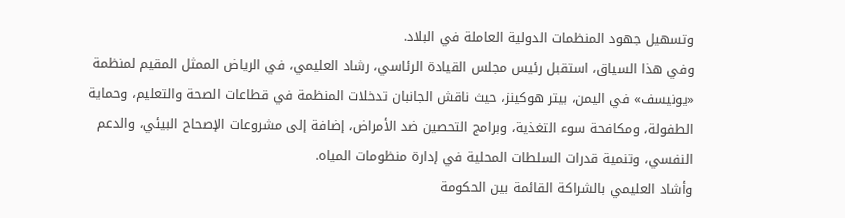وتسهيل جهود المنظمات الدولية العاملة في البلاد.
وفي هذا السياق، استقبل رئيس مجلس القيادة الرئاسي، رشاد العليمي، في الرياض الممثل المقيم لمنظمة «يونيسف» في اليمن، بيتر هوكينز، حيث ناقش الجانبان تدخلات المنظمة في قطاعات الصحة والتعليم، وحماية الطفولة، ومكافحة سوء التغذية، وبرامج التحصين ضد الأمراض، إضافة إلى مشروعات الإصحاح البيئي، والدعم النفسي، وتنمية قدرات السلطات المحلية في إدارة منظومات المياه.
وأشاد العليمي بالشراكة القائمة بين الحكومة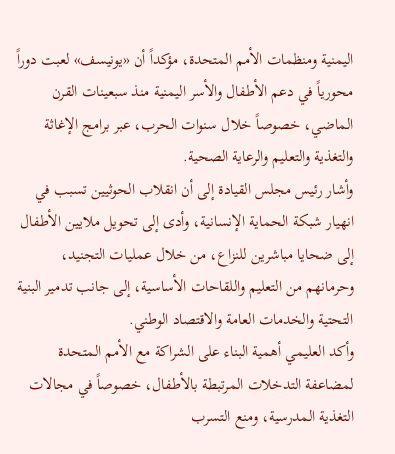اليمنية ومنظمات الأمم المتحدة، مؤكداً أن «يونيسف» لعبت دوراً محورياً في دعم الأطفال والأسر اليمنية منذ سبعينات القرن الماضي، خصوصاً خلال سنوات الحرب، عبر برامج الإغاثة والتغذية والتعليم والرعاية الصحية.
وأشار رئيس مجلس القيادة إلى أن انقلاب الحوثيين تسبب في انهيار شبكة الحماية الإنسانية، وأدى إلى تحويل ملايين الأطفال إلى ضحايا مباشرين للنزاع، من خلال عمليات التجنيد، وحرمانهم من التعليم واللقاحات الأساسية، إلى جانب تدمير البنية التحتية والخدمات العامة والاقتصاد الوطني.
وأكد العليمي أهمية البناء على الشراكة مع الأمم المتحدة لمضاعفة التدخلات المرتبطة بالأطفال، خصوصاً في مجالات التغذية المدرسية، ومنع التسرب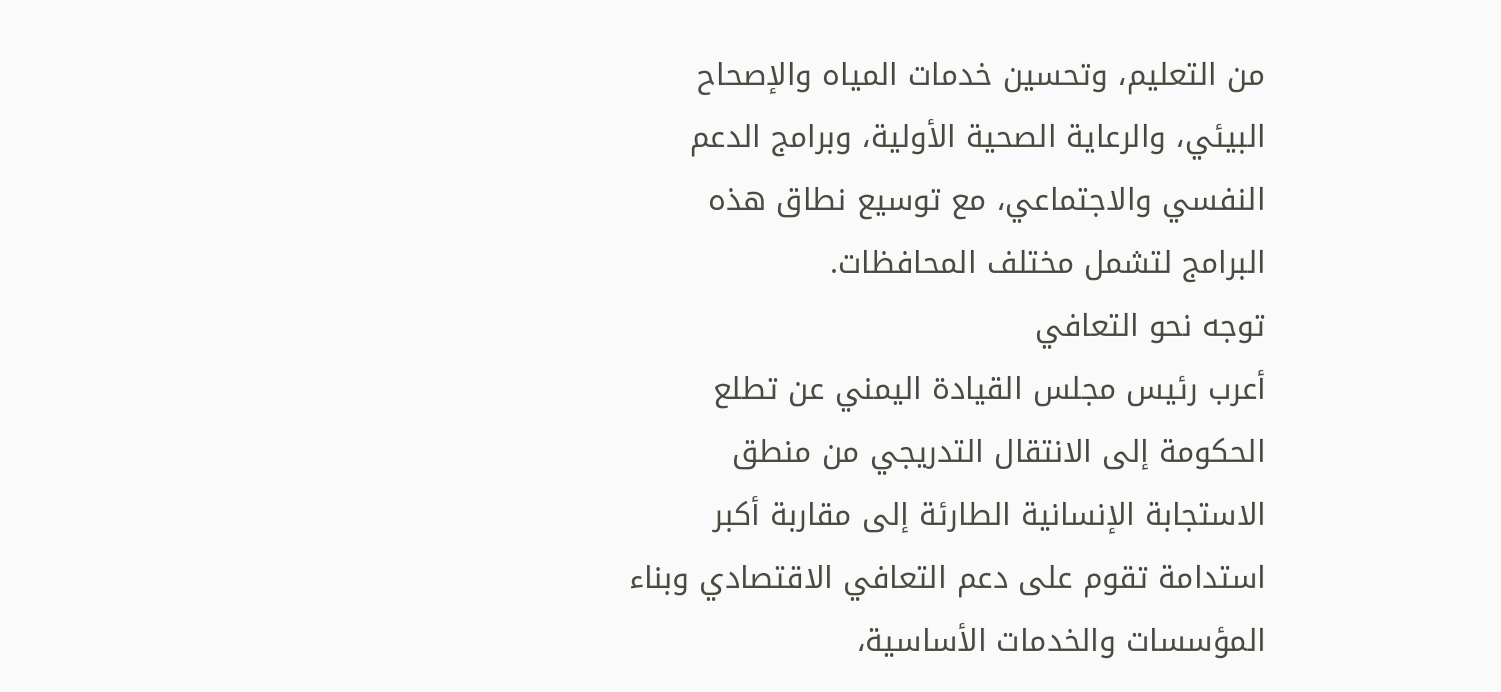من التعليم، وتحسين خدمات المياه والإصحاح البيئي، والرعاية الصحية الأولية، وبرامج الدعم النفسي والاجتماعي، مع توسيع نطاق هذه البرامج لتشمل مختلف المحافظات.
توجه نحو التعافي
أعرب رئيس مجلس القيادة اليمني عن تطلع الحكومة إلى الانتقال التدريجي من منطق الاستجابة الإنسانية الطارئة إلى مقاربة أكبر استدامة تقوم على دعم التعافي الاقتصادي وبناء المؤسسات والخدمات الأساسية،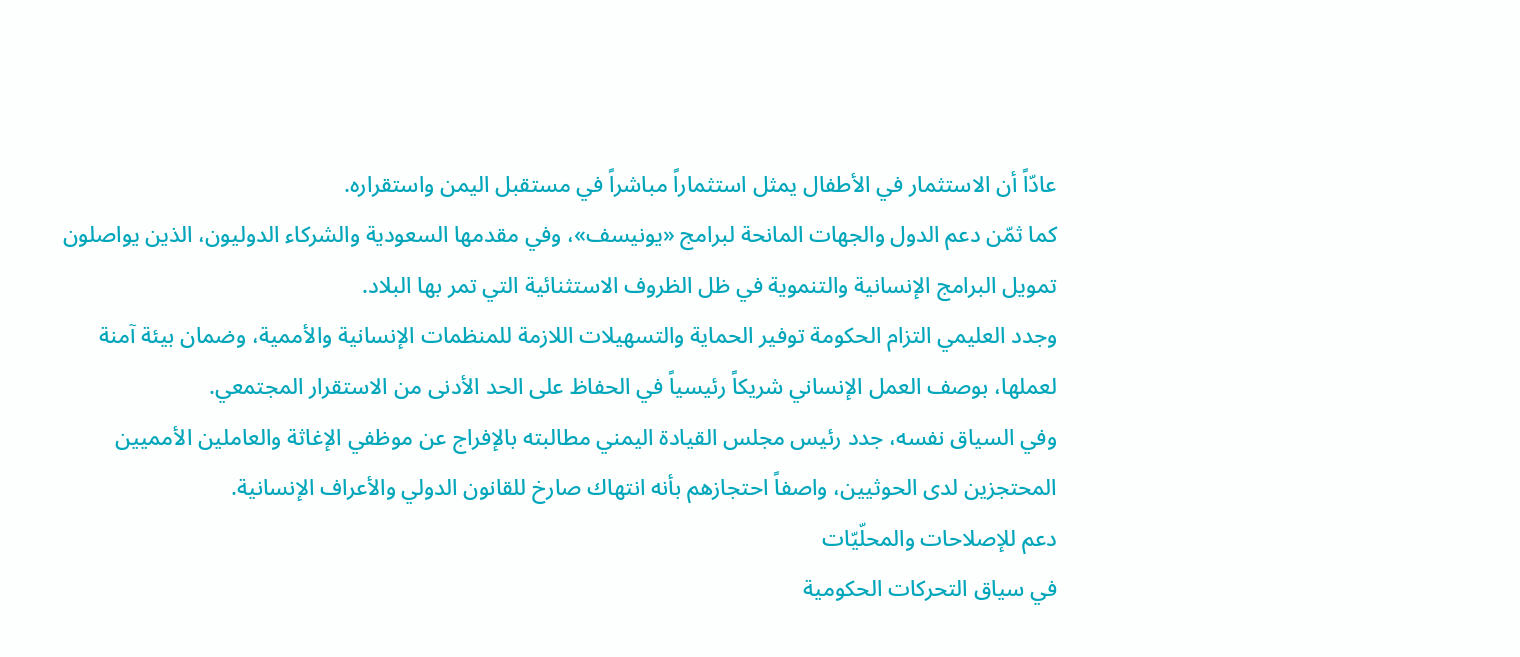عادّاً أن الاستثمار في الأطفال يمثل استثماراً مباشراً في مستقبل اليمن واستقراره.
كما ثمّن دعم الدول والجهات المانحة لبرامج «يونيسف»، وفي مقدمها السعودية والشركاء الدوليون، الذين يواصلون تمويل البرامج الإنسانية والتنموية في ظل الظروف الاستثنائية التي تمر بها البلاد.
وجدد العليمي التزام الحكومة توفير الحماية والتسهيلات اللازمة للمنظمات الإنسانية والأممية، وضمان بيئة آمنة لعملها، بوصف العمل الإنساني شريكاً رئيسياً في الحفاظ على الحد الأدنى من الاستقرار المجتمعي.
وفي السياق نفسه، جدد رئيس مجلس القيادة اليمني مطالبته بالإفراج عن موظفي الإغاثة والعاملين الأمميين المحتجزين لدى الحوثيين، واصفاً احتجازهم بأنه انتهاك صارخ للقانون الدولي والأعراف الإنسانية.
دعم للإصلاحات والمحلّيّات
في سياق التحركات الحكومية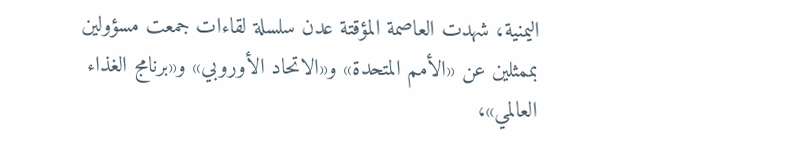اليمنية، شهدت العاصمة المؤقتة عدن سلسلة لقاءات جمعت مسؤولين بممثلين عن «الأمم المتحدة» و«الاتحاد الأوروبي» و«برنامج الغذاء العالمي»،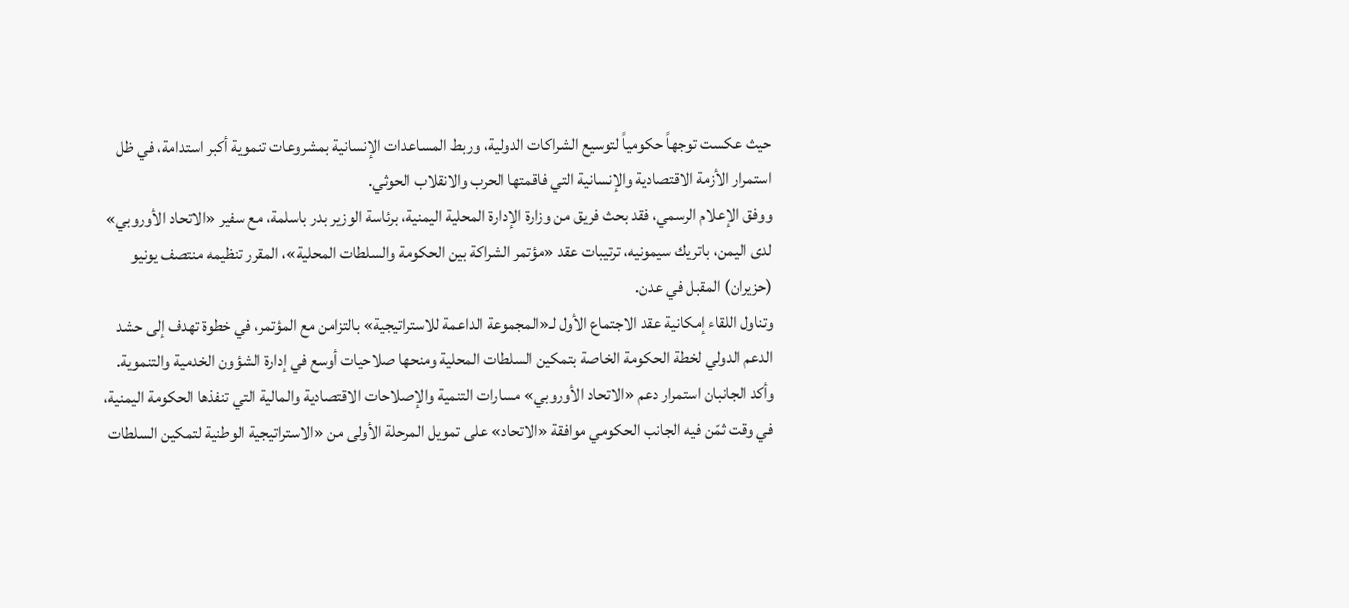حيث عكست توجهاً حكومياً لتوسيع الشراكات الدولية، وربط المساعدات الإنسانية بمشروعات تنموية أكبر استدامة، في ظل استمرار الأزمة الاقتصادية والإنسانية التي فاقمتها الحرب والانقلاب الحوثي.
ووفق الإعلام الرسمي، فقد بحث فريق من وزارة الإدارة المحلية اليمنية، برئاسة الوزير بدر باسلمة، مع سفير «الاتحاد الأوروبي» لدى اليمن، باتريك سيمونيه، ترتيبات عقد «مؤتمر الشراكة بين الحكومة والسلطات المحلية»، المقرر تنظيمه منتصف يونيو (حزيران) المقبل في عدن.
وتناول اللقاء إمكانية عقد الاجتماع الأول لـ«المجموعة الداعمة للاستراتيجية» بالتزامن مع المؤتمر، في خطوة تهدف إلى حشد الدعم الدولي لخطة الحكومة الخاصة بتمكين السلطات المحلية ومنحها صلاحيات أوسع في إدارة الشؤون الخدمية والتنموية.
وأكد الجانبان استمرار دعم «الاتحاد الأوروبي» مسارات التنمية والإصلاحات الاقتصادية والمالية التي تنفذها الحكومة اليمنية، في وقت ثمّن فيه الجانب الحكومي موافقة «الاتحاد» على تمويل المرحلة الأولى من «الاستراتيجية الوطنية لتمكين السلطات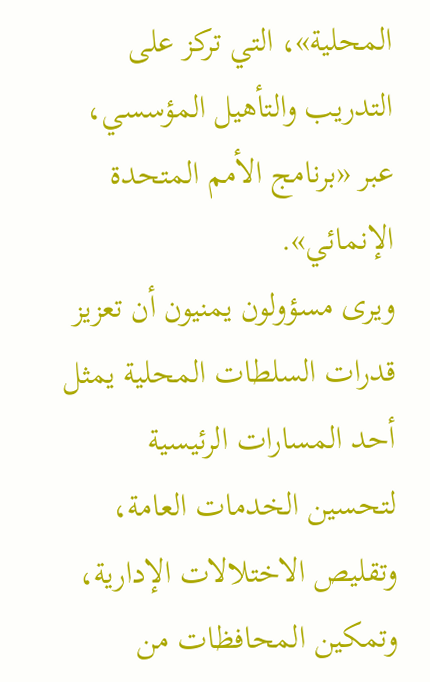المحلية»، التي تركز على التدريب والتأهيل المؤسسي، عبر «برنامج الأمم المتحدة الإنمائي».
ويرى مسؤولون يمنيون أن تعزيز قدرات السلطات المحلية يمثل أحد المسارات الرئيسية لتحسين الخدمات العامة، وتقليص الاختلالات الإدارية، وتمكين المحافظات من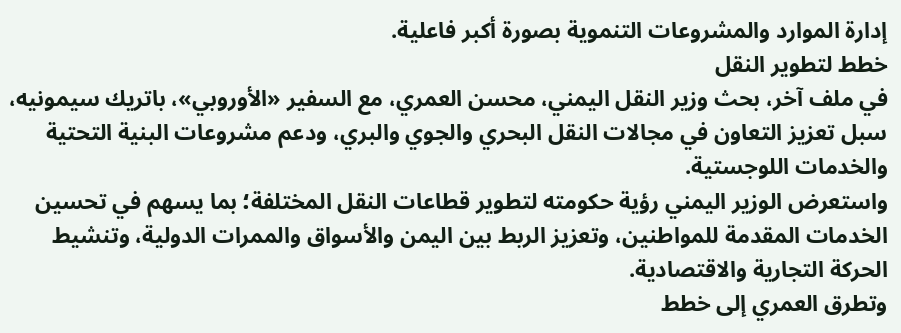إدارة الموارد والمشروعات التنموية بصورة أكبر فاعلية.
خطط لتطوير النقل
في ملف آخر، بحث وزير النقل اليمني، محسن العمري، مع السفير «الأوروبي»، باتريك سيمونيه، سبل تعزيز التعاون في مجالات النقل البحري والجوي والبري، ودعم مشروعات البنية التحتية والخدمات اللوجستية.
واستعرض الوزير اليمني رؤية حكومته لتطوير قطاعات النقل المختلفة؛ بما يسهم في تحسين الخدمات المقدمة للمواطنين، وتعزيز الربط بين اليمن والأسواق والممرات الدولية، وتنشيط الحركة التجارية والاقتصادية.
وتطرق العمري إلى خطط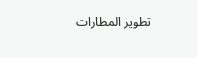تطوير المطارات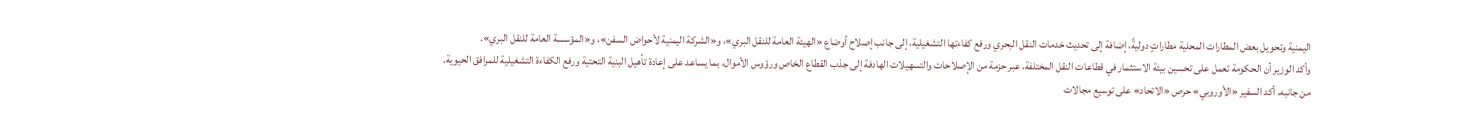اليمنية وتحويل بعض المطارات المحلية مطاراتٍ دوليةً، إضافة إلى تحديث خدمات النقل البحري ورفع كفاءتها التشغيلية، إلى جانب إصلاح أوضاع «الهيئة العامة للنقل البري»، و«الشركة اليمنية لأحواض السفن»، و«المؤسسة العامة للنقل البري».
وأكد الوزير أن الحكومة تعمل على تحسين بيئة الاستثمار في قطاعات النقل المختلفة، عبر حزمة من الإصلاحات والتسهيلات الهادفة إلى جذب القطاع الخاص ورؤوس الأموال، بما يساعد على إعادة تأهيل البنية التحتية ورفع الكفاءة التشغيلية للمرافق الحيوية.
من جانبه، أكد السفير «الأوروبي» حرص «الاتحاد» على توسيع مجالات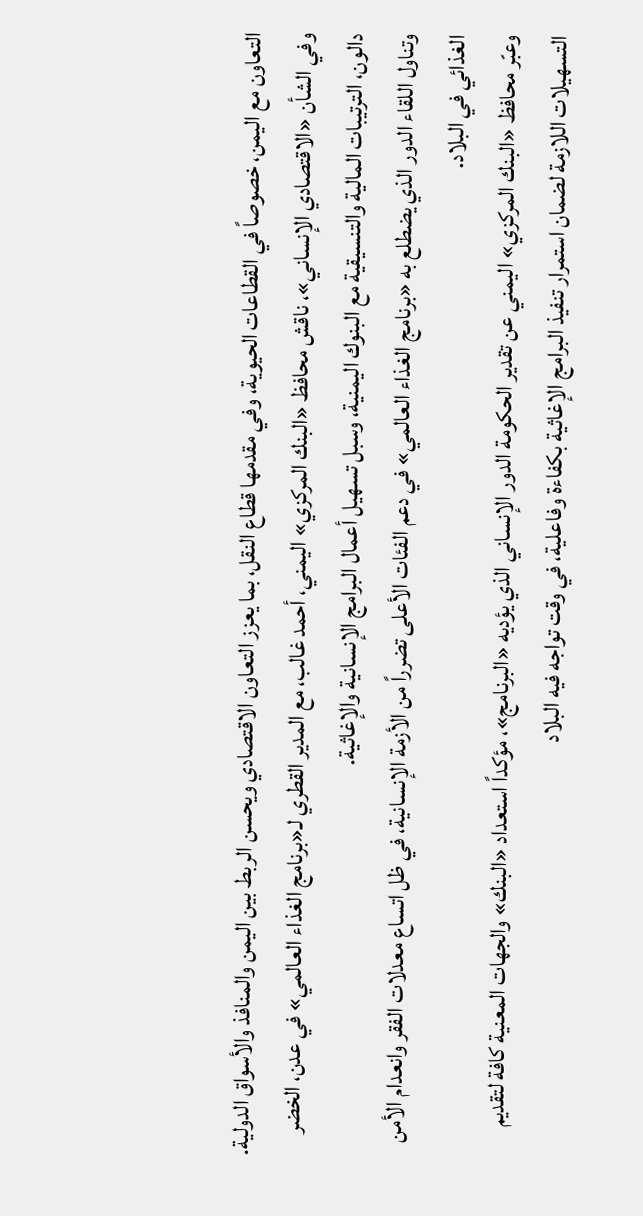التعاون مع اليمن، خصوصاً في القطاعات الحيوية، وفي مقدمها قطاع النقل، بما يعزز التعاون الاقتصادي ويحسن الربط بين اليمن والمنافذ والأسواق الدولية.
وفي الشأن «الاقتصادي الإنساني»، ناقش محافظ «البنك المركزي» اليمني، أحمد غالب، مع المدير القطري لـ«برنامج الغذاء العالمي» في عدن، الخضر دالون، الترتيبات المالية والتنسيقية مع البنوك اليمنية، وسبل تسهيل أعمال البرامج الإنسانية والإغاثية.
وتناول اللقاء الدور الذي يضطلع به «برنامج الغذاء العالمي» في دعم الفئات الأعلى تضرراً من الأزمة الإنسانية، في ظل اتساع معدلات الفقر وانعدام الأمن الغذائي في البلاد.
وعبّر محافظ «البنك المركزي» اليمني عن تقدير الحكومة الدور الإنساني الذي يؤديه «البرنامج»، مؤكداً استعداد «البنك» والجهات المعنية كافة لتقديم التسهيلات اللازمة لضمان استمرار تنفيذ البرامج الإغاثية بكفاءة وفاعلية، في وقت تواجه فيه البلاد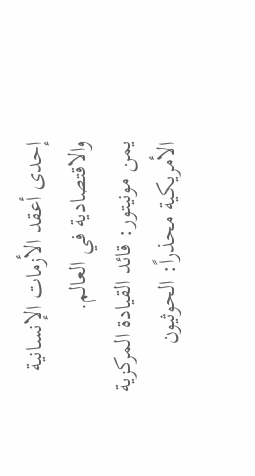إحدى أعقد الأزمات الإنسانية والاقتصادية في العالم.
يمن مونيتور: قائد القيادة المركزية الأمريكية محذراً: الحوثيون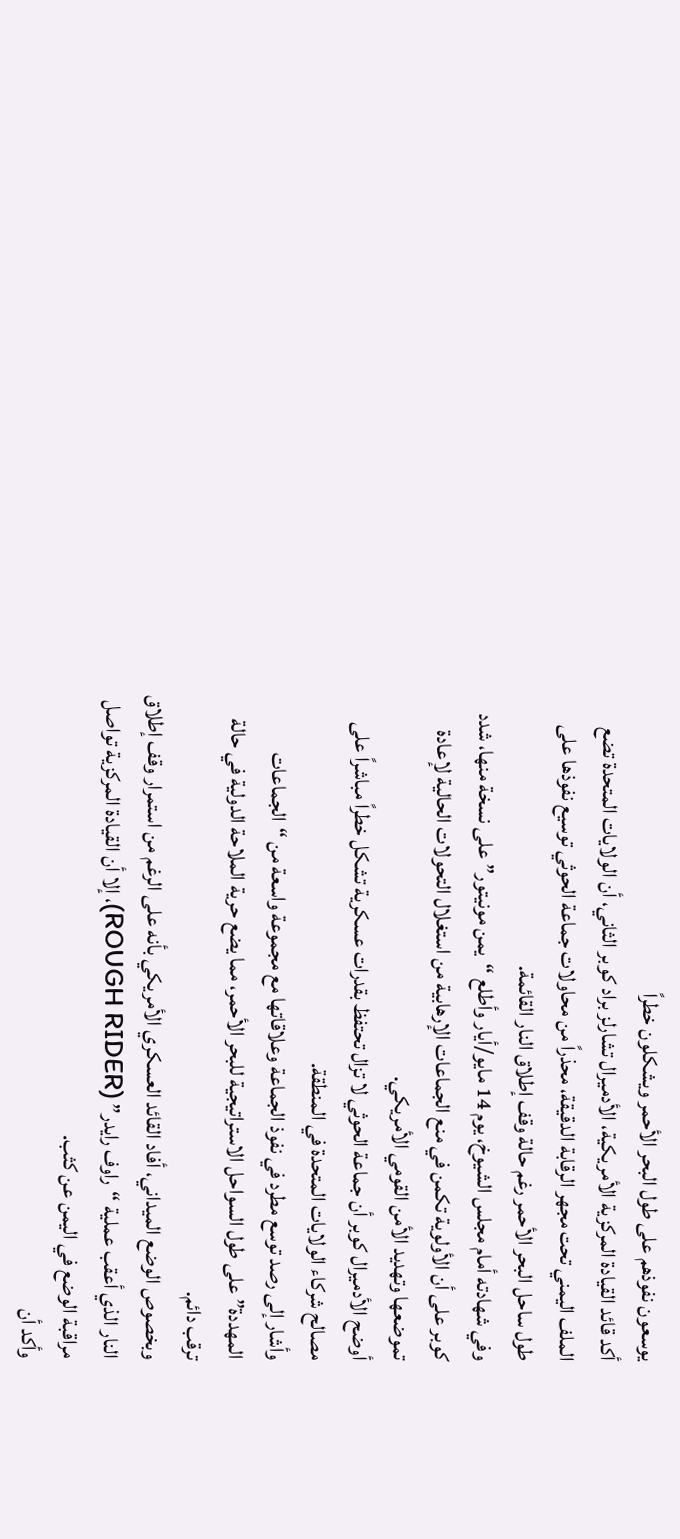يوسعون نفوذهم على طول البحر الأحمر ويشكلون خطراً
أكد قائد القيادة المركزية الأمريكية، الأدميرال تشارلز براد كوبر الثاني، أن الولايات المتحدة تضع الملف اليمني تحت مجهر الرقابة الدقيقة، محذراً من محاولات جماعة الحوثي توسيع نفوذها على طول ساحل البحر الأحمر رغم حالة وقف إطلاق النار القائمة.
وفي شهادته أمام مجلس الشيوخ، يوم 14 مايو/أيار وأطلع “يمن مونيتور” على نسخة منها، شدد كوبر على أن الأولوية تكمن في منع الجماعات الإرهابية من استغلال التحولات الحالية لإعادة تموضعها وتهديد الأمن القومي الأمريكي.
أوضح الأدميرال كوبر أن جماعة الحوثي لا تزال تحتفظ بقدرات عسكرية تشكل خطراً مباشراً على مصالح شركاء الولايات المتحدة في المنطقة.
وأشار إلى رصد توسع مطرد في نفوذ الجماعة وعلاقاتها مع مجموعة واسعة من “الجماعات المهددة” على طول السواحل الاستراتيجية للبحر الأحمر، مما يضع حرية الملاحة الدولية في حالة ترقب دائم.
وبخصوص الوضع الميداني، أفاد القائد العسكري الأمريكي بأنه على الرغم من استمرار وقف إطلاق النار الذي أعقب عملية “راوف رايدر” (ROUGH RIDER)، إلا أن القيادة المركزية تواصل مراقبة الوضع في اليمن عن كثب.
وأكد أن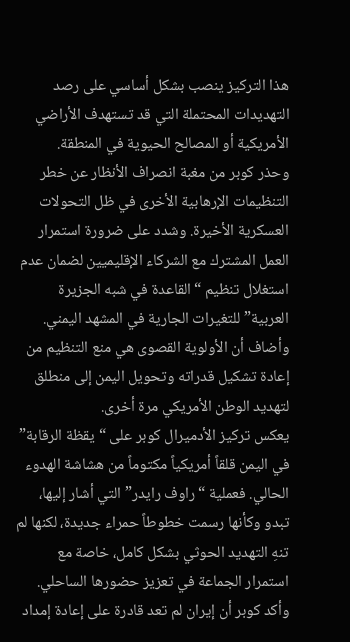هذا التركيز ينصب بشكل أساسي على رصد التهديدات المحتملة التي قد تستهدف الأراضي الأمريكية أو المصالح الحيوية في المنطقة.
وحذر كوبر من مغبة انصراف الأنظار عن خطر التنظيمات الإرهابية الأخرى في ظل التحولات العسكرية الأخيرة. وشدد على ضرورة استمرار العمل المشترك مع الشركاء الإقليميين لضمان عدم استغلال تنظيم “القاعدة في شبه الجزيرة العربية” للتغيرات الجارية في المشهد اليمني.
وأضاف أن الأولوية القصوى هي منع التنظيم من إعادة تشكيل قدراته وتحويل اليمن إلى منطلق لتهديد الوطن الأمريكي مرة أخرى.
يعكس تركيز الأدميرال كوبر على “يقظة الرقابة” في اليمن قلقاً أمريكياً مكتوماً من هشاشة الهدوء الحالي. فعملية “راوف رايدر” التي أشار إليها، تبدو وكأنها رسمت خطوطاً حمراء جديدة، لكنها لم تنهِ التهديد الحوثي بشكل كامل، خاصة مع استمرار الجماعة في تعزيز حضورها الساحلي.
وأكد كوبر أن إيران لم تعد قادرة على إعادة إمداد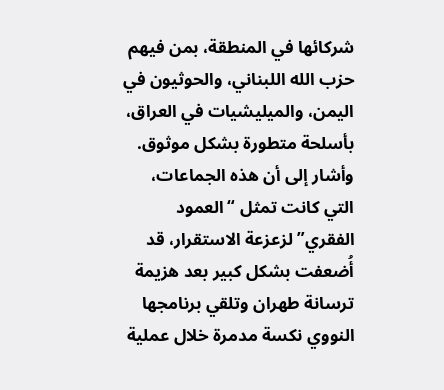شركائها في المنطقة، بمن فيهم حزب الله اللبناني، والحوثيون في اليمن، والميليشيات في العراق، بأسلحة متطورة بشكل موثوق.
وأشار إلى أن هذه الجماعات، التي كانت تمثل “العمود الفقري” لزعزعة الاستقرار، قد أُضعفت بشكل كبير بعد هزيمة ترسانة طهران وتلقي برنامجها النووي نكسة مدمرة خلال عملية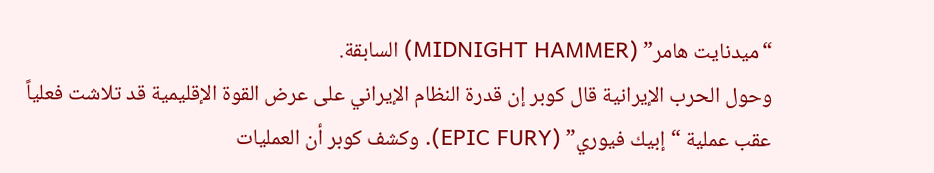“ميدنايت هامر” (MIDNIGHT HAMMER) السابقة.
وحول الحرب الإيرانية قال كوبر إن قدرة النظام الإيراني على عرض القوة الإقليمية قد تلاشت فعلياً عقب عملية “إبيك فيوري” (EPIC FURY). وكشف كوبر أن العمليات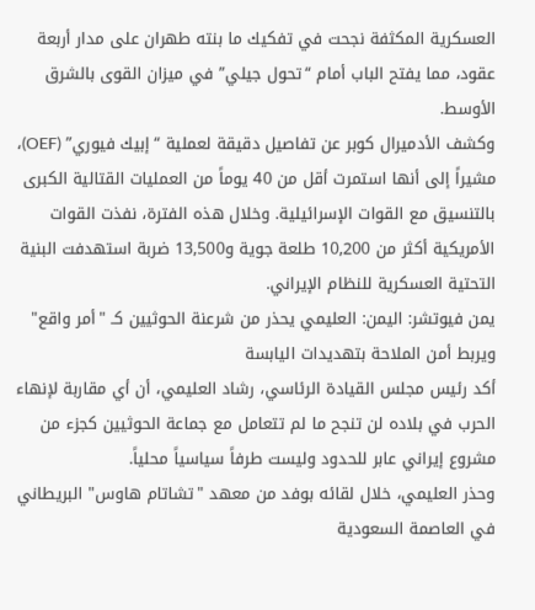العسكرية المكثفة نجحت في تفكيك ما بنته طهران على مدار أربعة عقود، مما يفتح الباب أمام “تحول جيلي” في ميزان القوى بالشرق الأوسط.
وكشف الأدميرال كوبر عن تفاصيل دقيقة لعملية “إبيك فيوري” (OEF)، مشيراً إلى أنها استمرت أقل من 40 يوماً من العمليات القتالية الكبرى بالتنسيق مع القوات الإسرائيلية. وخلال هذه الفترة، نفذت القوات الأمريكية أكثر من 10,200 طلعة جوية و13,500 ضربة استهدفت البنية التحتية العسكرية للنظام الإيراني.
يمن فيوتشر: اليمن: العليمي يحذر من شرعنة الحوثيين كـ "أمر واقع" ويربط أمن الملاحة بتهديدات اليابسة
أكد رئيس مجلس القيادة الرئاسي، رشاد العليمي، أن أي مقاربة لإنهاء الحرب في بلاده لن تنجح ما لم تتعامل مع جماعة الحوثيين كجزء من مشروع إيراني عابر للحدود وليست طرفاً سياسياً محلياً.
وحذر العليمي، خلال لقائه بوفد من معهد "تشاتام هاوس" البريطاني في العاصمة السعودية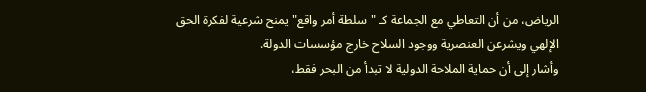الرياض، من أن التعاطي مع الجماعة كـ "سلطة أمر واقع" يمنح شرعية لفكرة الحق الإلهي ويشرعن العنصرية ووجود السلاح خارج مؤسسات الدولة.
وأشار إلى أن حماية الملاحة الدولية لا تبدأ من البحر فقط،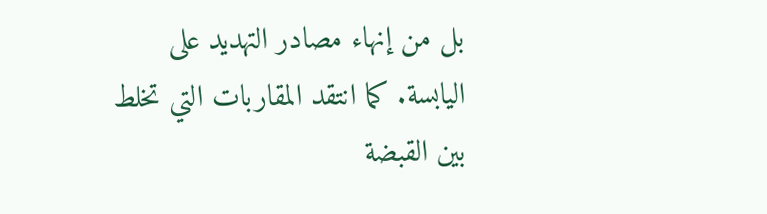بل من إنهاء مصادر التهديد على اليابسة. كما انتقد المقاربات التي تخلط بين القبضة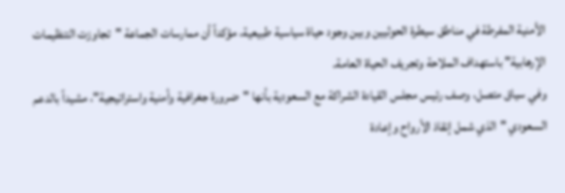الأمنية المفرطة في مناطق سيطرة الحوثيين وبين وجود حياة سياسية طبيعية، مؤكداً أن ممارسات الجماعة "تجاوزت التنظيمات الإرهابية" باستهداف الملاحة وتجريف الحياة العامة.
وفي سياق متصل، وصف رئيس مجلس القيادة الشراكة مع السعودية بأنها "ضرورة جغرافية وأمنية واستراتيجية"، مشيداً بالدعم السعودي "الذي شمل إنقاذ الأرواح وإعادة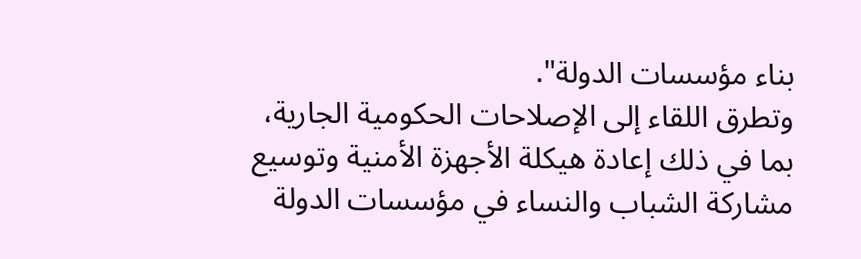بناء مؤسسات الدولة".
وتطرق اللقاء إلى الإصلاحات الحكومية الجارية، بما في ذلك إعادة هيكلة الأجهزة الأمنية وتوسيع مشاركة الشباب والنساء في مؤسسات الدولة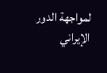لمواجهة الدور الإيراني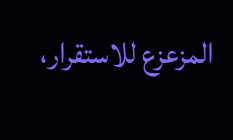المزعزع للاستقرار،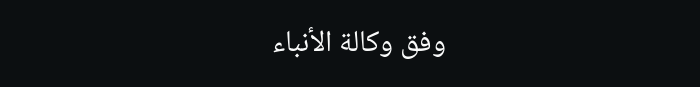وفق وكالة الأنباء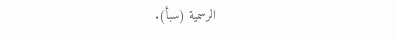الرسمية (سبأ).